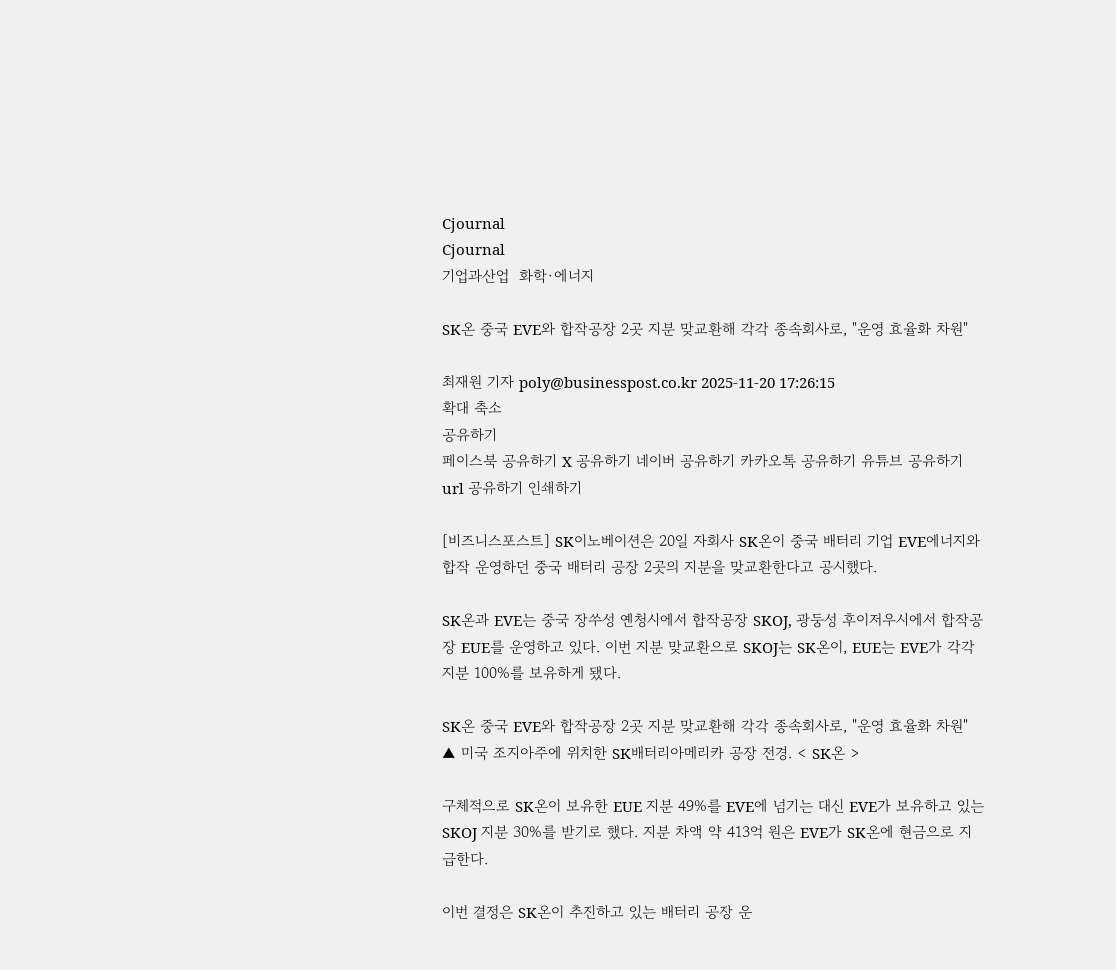Cjournal
Cjournal
기업과산업  화학·에너지

SK온 중국 EVE와 합작공장 2곳 지분 맞교환해 각각 종속회사로, "운영 효율화 차원"

최재원 기자 poly@businesspost.co.kr 2025-11-20 17:26:15
확대 축소
공유하기
페이스북 공유하기 X 공유하기 네이버 공유하기 카카오톡 공유하기 유튜브 공유하기 url 공유하기 인쇄하기

[비즈니스포스트] SK이노베이션은 20일 자회사 SK온이 중국 배터리 기업 EVE에너지와 합작 운영하던 중국 배터리 공장 2곳의 지분을 맞교환한다고 공시했다.

SK온과 EVE는 중국 장쑤성 옌청시에서 합작공장 SKOJ, 광둥성 후이저우시에서 합작공장 EUE를 운영하고 있다. 이번 지분 맞교환으로 SKOJ는 SK온이, EUE는 EVE가 각각 지분 100%를 보유하게 됐다.

SK온 중국 EVE와 합작공장 2곳 지분 맞교환해 각각 종속회사로, "운영 효율화 차원"
▲ 미국 조지아주에 위치한 SK배터리아메리카 공장 전경. < SK온 >

구체적으로 SK온이 보유한 EUE 지분 49%를 EVE에 넘기는 대신 EVE가 보유하고 있는 SKOJ 지분 30%를 받기로 했다. 지분 차액 약 413억 원은 EVE가 SK온에 현금으로 지급한다.

이번 결정은 SK온이 추진하고 있는 배터리 공장 운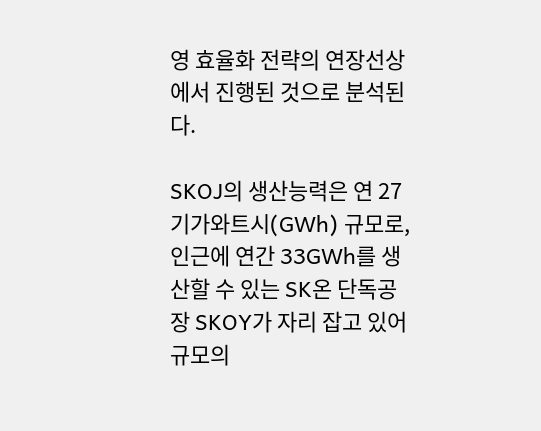영 효율화 전략의 연장선상에서 진행된 것으로 분석된다.

SKOJ의 생산능력은 연 27기가와트시(GWh) 규모로, 인근에 연간 33GWh를 생산할 수 있는 SK온 단독공장 SKOY가 자리 잡고 있어 규모의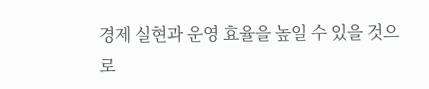경제 실현과 운영 효율을 높일 수 있을 것으로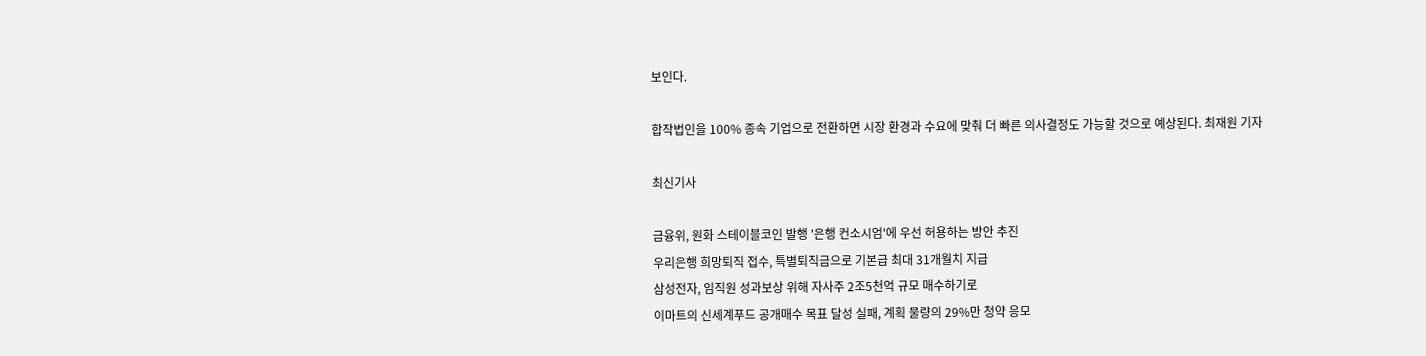보인다.

합작법인을 100% 종속 기업으로 전환하면 시장 환경과 수요에 맞춰 더 빠른 의사결정도 가능할 것으로 예상된다. 최재원 기자

최신기사

금융위, 원화 스테이블코인 발행 '은행 컨소시엄'에 우선 허용하는 방안 추진
우리은행 희망퇴직 접수, 특별퇴직금으로 기본급 최대 31개월치 지급
삼성전자, 임직원 성과보상 위해 자사주 2조5천억 규모 매수하기로
이마트의 신세계푸드 공개매수 목표 달성 실패, 계획 물량의 29%만 청약 응모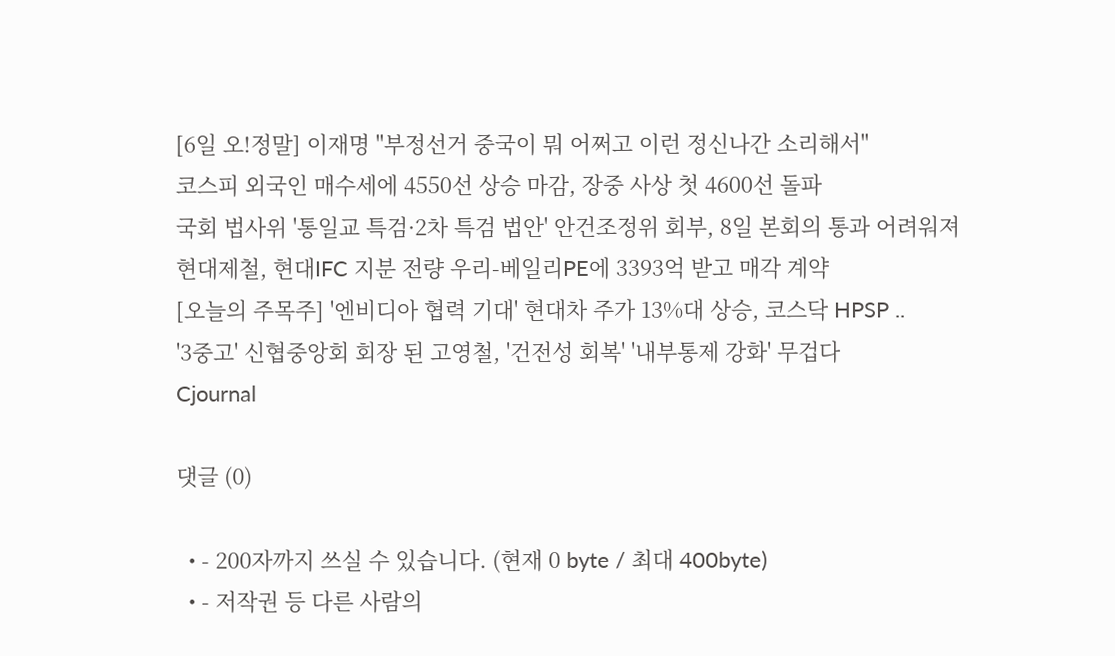[6일 오!정말] 이재명 "부정선거 중국이 뭐 어쩌고 이런 정신나간 소리해서"
코스피 외국인 매수세에 4550선 상승 마감, 장중 사상 첫 4600선 돌파
국회 법사위 '통일교 특검·2차 특검 법안' 안건조정위 회부, 8일 본회의 통과 어려워져
현대제철, 현대IFC 지분 전량 우리-베일리PE에 3393억 받고 매각 계약
[오늘의 주목주] '엔비디아 협력 기대' 현대차 주가 13%대 상승, 코스닥 HPSP ..
'3중고' 신협중앙회 회장 된 고영철, '건전성 회복' '내부통제 강화' 무겁다
Cjournal

댓글 (0)

  • - 200자까지 쓰실 수 있습니다. (현재 0 byte / 최대 400byte)
  • - 저작권 등 다른 사람의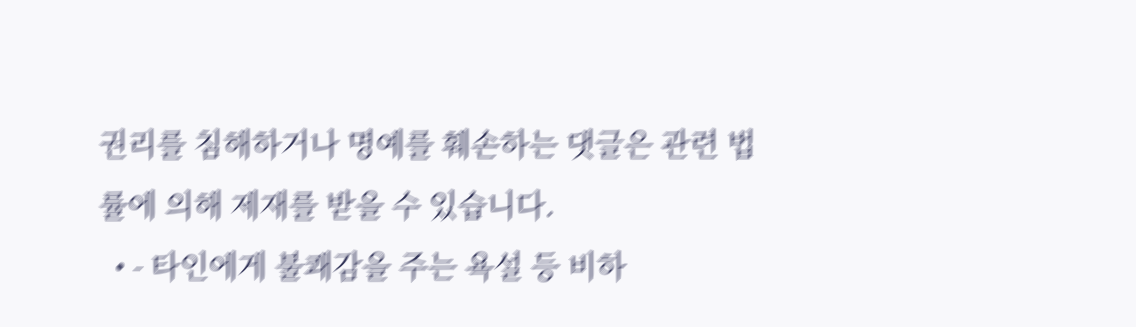권리를 침해하거나 명예를 훼손하는 댓글은 관련 법률에 의해 제재를 받을 수 있습니다.
  • - 타인에게 불쾌감을 주는 욕설 등 비하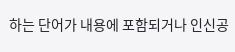하는 단어가 내용에 포함되거나 인신공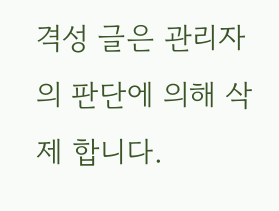격성 글은 관리자의 판단에 의해 삭제 합니다.